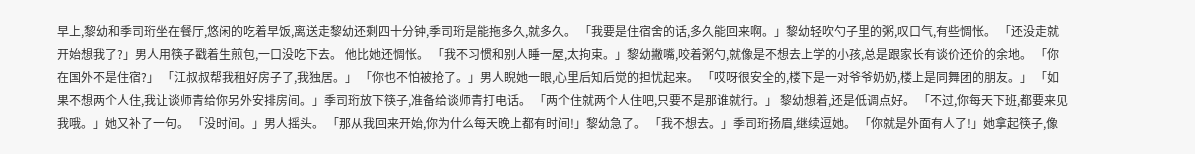早上,黎幼和季司珩坐在餐厅,悠闲的吃着早饭,离送走黎幼还剩四十分钟,季司珩是能拖多久,就多久。 「我要是住宿舍的话,多久能回来啊。」黎幼轻吹勺子里的粥,叹口气,有些惆怅。 「还没走就开始想我了?」男人用筷子戳着生煎包,一口没吃下去。 他比她还惆怅。 「我不习惯和别人睡一屋,太拘束。」黎幼撇嘴,咬着粥勺,就像是不想去上学的小孩,总是跟家长有谈价还价的余地。 「你在国外不是住宿?」 「江叔叔帮我租好房子了,我独居。」 「你也不怕被抢了。」男人睨她一眼,心里后知后觉的担忧起来。 「哎呀很安全的,楼下是一对爷爷奶奶,楼上是同舞团的朋友。」 「如果不想两个人住,我让谈师青给你另外安排房间。」季司珩放下筷子,准备给谈师青打电话。 「两个住就两个人住吧,只要不是那谁就行。」 黎幼想着,还是低调点好。 「不过,你每天下班,都要来见我哦。」她又补了一句。 「没时间。」男人摇头。 「那从我回来开始,你为什么每天晚上都有时间!」黎幼急了。 「我不想去。」季司珩扬眉,继续逗她。 「你就是外面有人了!」她拿起筷子,像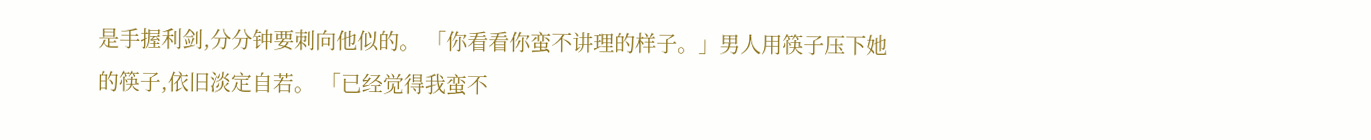是手握利剑,分分钟要刺向他似的。 「你看看你蛮不讲理的样子。」男人用筷子压下她的筷子,依旧淡定自若。 「已经觉得我蛮不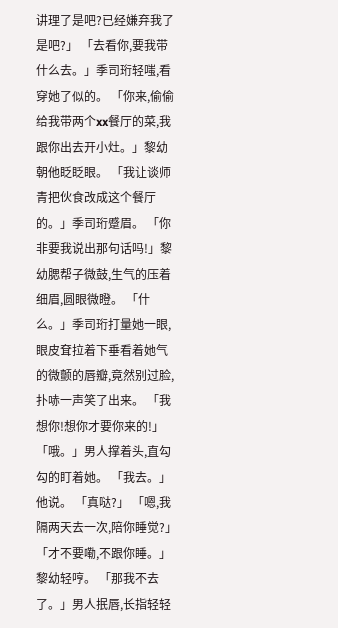讲理了是吧?已经嫌弃我了是吧?」 「去看你,要我带什么去。」季司珩轻嗤,看穿她了似的。 「你来,偷偷给我带两个xx餐厅的菜,我跟你出去开小灶。」黎幼朝他眨眨眼。 「我让谈师青把伙食改成这个餐厅的。」季司珩蹙眉。 「你非要我说出那句话吗!」黎幼腮帮子微鼓,生气的压着细眉,圆眼微瞪。 「什么。」季司珩打量她一眼,眼皮耷拉着下垂看着她气的微颤的唇瓣,竟然别过脸,扑哧一声笑了出来。 「我想你!想你才要你来的!」 「哦。」男人撑着头,直勾勾的盯着她。 「我去。」他说。 「真哒?」 「嗯,我隔两天去一次,陪你睡觉?」 「才不要嘞,不跟你睡。」黎幼轻哼。 「那我不去了。」男人抿唇,长指轻轻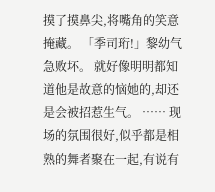摸了摸鼻尖,将嘴角的笑意掩藏。 「季司珩!」黎幼气急败坏。 就好像明明都知道他是故意的恼她的,却还是会被招惹生气。 …… 现场的氛围很好,似乎都是相熟的舞者聚在一起,有说有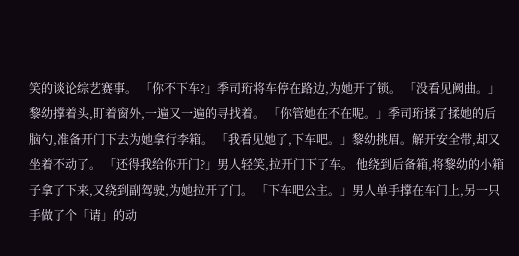笑的谈论综艺赛事。 「你不下车?」季司珩将车停在路边,为她开了锁。 「没看见阙曲。」黎幼撑着头,盯着窗外,一遍又一遍的寻找着。 「你管她在不在呢。」季司珩揉了揉她的后脑勺,准备开门下去为她拿行李箱。 「我看见她了,下车吧。」黎幼挑眉。解开安全带,却又坐着不动了。 「还得我给你开门?」男人轻笑,拉开门下了车。 他绕到后备箱,将黎幼的小箱子拿了下来,又绕到副驾驶,为她拉开了门。 「下车吧公主。」男人单手撑在车门上,另一只手做了个「请」的动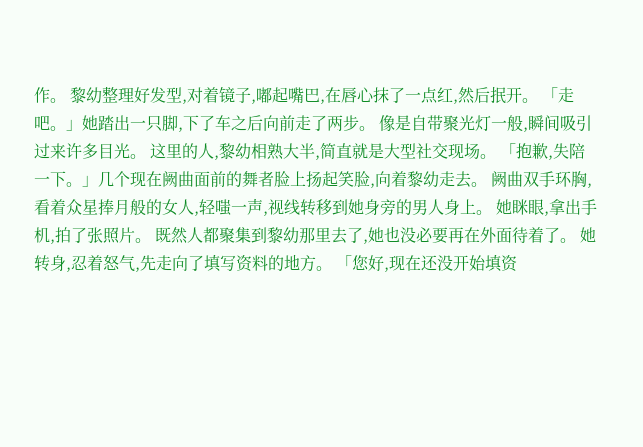作。 黎幼整理好发型,对着镜子,嘟起嘴巴,在唇心抹了一点红,然后抿开。 「走吧。」她踏出一只脚,下了车之后向前走了两步。 像是自带聚光灯一般,瞬间吸引过来许多目光。 这里的人,黎幼相熟大半,简直就是大型社交现场。 「抱歉,失陪一下。」几个现在阙曲面前的舞者脸上扬起笑脸,向着黎幼走去。 阙曲双手环胸,看着众星捧月般的女人,轻嗤一声,视线转移到她身旁的男人身上。 她眯眼,拿出手机,拍了张照片。 既然人都聚集到黎幼那里去了,她也没必要再在外面待着了。 她转身,忍着怒气,先走向了填写资料的地方。 「您好,现在还没开始填资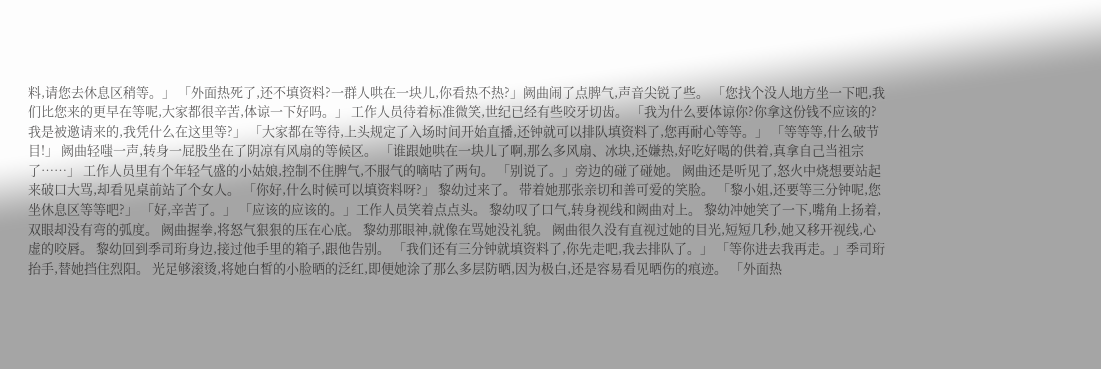料,请您去休息区稍等。」 「外面热死了,还不填资料?一群人哄在一块儿,你看热不热?」阙曲闹了点脾气,声音尖锐了些。 「您找个没人地方坐一下吧,我们比您来的更早在等呢,大家都很辛苦,体谅一下好吗。」 工作人员待着标准微笑,世纪已经有些咬牙切齿。 「我为什么要体谅你?你拿这份钱不应该的?我是被邀请来的,我凭什么在这里等?」 「大家都在等待,上头规定了入场时间开始直播,还钟就可以排队填资料了,您再耐心等等。」 「等等等,什么破节目!」 阙曲轻嗤一声,转身一屁股坐在了阴凉有风扇的等候区。 「谁跟她哄在一块儿了啊,那么多风扇、冰块,还嫌热,好吃好喝的供着,真拿自己当祖宗了……」 工作人员里有个年轻气盛的小姑娘,控制不住脾气,不服气的嘀咕了两句。 「别说了。」旁边的碰了碰她。 阙曲还是听见了,怒火中烧想要站起来破口大骂,却看见桌前站了个女人。 「你好,什么时候可以填资料呀?」 黎幼过来了。 带着她那张亲切和善可爱的笑脸。 「黎小姐,还要等三分钟呢,您坐休息区等等吧?」 「好,辛苦了。」 「应该的应该的。」工作人员笑着点点头。 黎幼叹了口气,转身视线和阙曲对上。 黎幼冲她笑了一下,嘴角上扬着,双眼却没有弯的弧度。 阙曲握拳,将怒气狠狠的压在心底。 黎幼那眼神,就像在骂她没礼貌。 阙曲很久没有直视过她的目光,短短几秒,她又移开视线,心虚的咬唇。 黎幼回到季司珩身边,接过他手里的箱子,跟他告别。 「我们还有三分钟就填资料了,你先走吧,我去排队了。」 「等你进去我再走。」季司珩抬手,替她挡住烈阳。 光足够滚烫,将她白皙的小脸晒的泛红,即便她涂了那么多层防晒,因为极白,还是容易看见晒伤的痕迹。 「外面热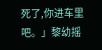死了,你进车里吧。」黎幼摇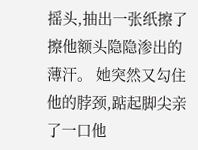摇头,抽出一张纸擦了擦他额头隐隐渗出的薄汗。 她突然又勾住他的脖颈,踮起脚尖亲了一口他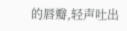的唇瓣,轻声吐出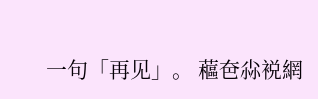一句「再见」。 藲夿尛裞網